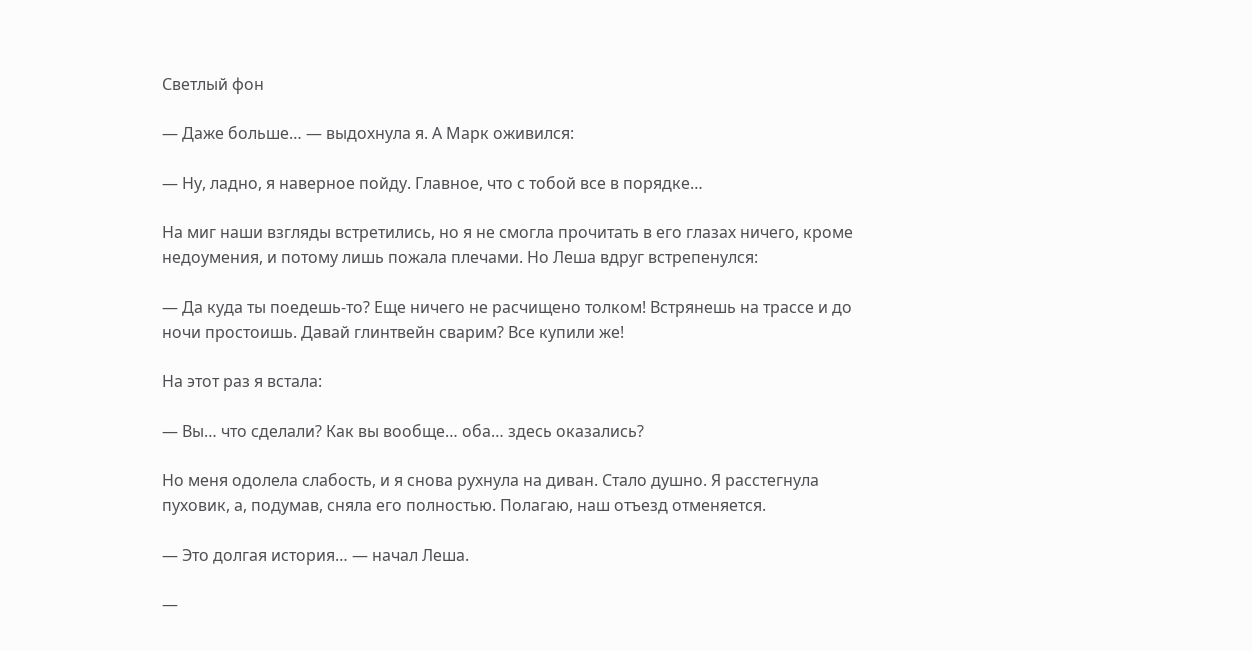Светлый фон

— Даже больше… — выдохнула я. А Марк оживился:

— Ну, ладно, я наверное пойду. Главное, что с тобой все в порядке…

На миг наши взгляды встретились, но я не смогла прочитать в его глазах ничего, кроме недоумения, и потому лишь пожала плечами. Но Леша вдруг встрепенулся:

— Да куда ты поедешь-то? Еще ничего не расчищено толком! Встрянешь на трассе и до ночи простоишь. Давай глинтвейн сварим? Все купили же!

На этот раз я встала:

— Вы… что сделали? Как вы вообще… оба… здесь оказались?

Но меня одолела слабость, и я снова рухнула на диван. Стало душно. Я расстегнула пуховик, а, подумав, сняла его полностью. Полагаю, наш отъезд отменяется.

— Это долгая история… — начал Леша.

—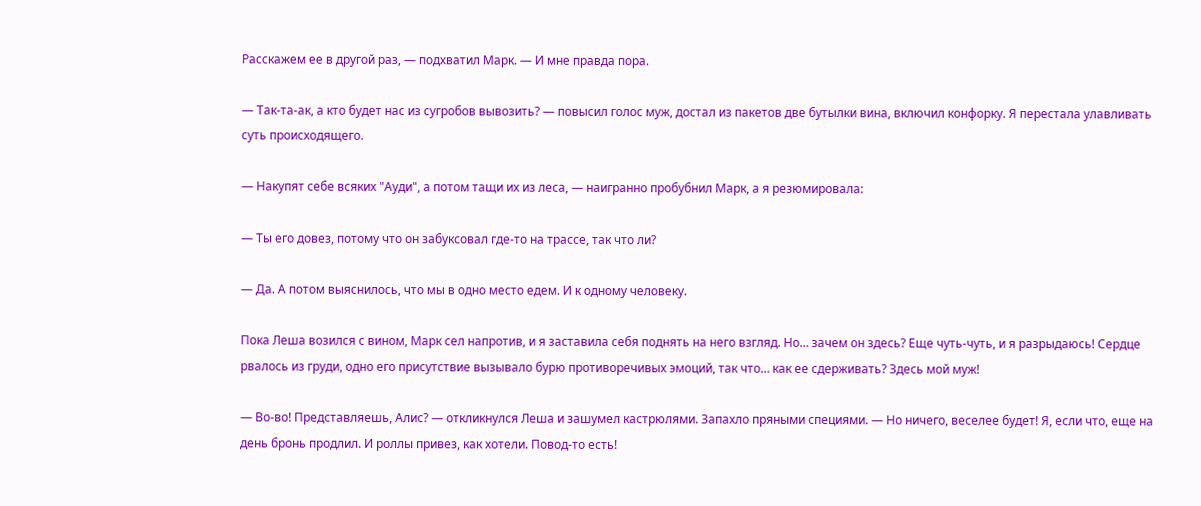Расскажем ее в другой раз, — подхватил Марк. — И мне правда пора.

— Так-та-ак, а кто будет нас из сугробов вывозить? — повысил голос муж, достал из пакетов две бутылки вина, включил конфорку. Я перестала улавливать суть происходящего.

— Накупят себе всяких "Ауди", а потом тащи их из леса, — наигранно пробубнил Марк, а я резюмировала:

— Ты его довез, потому что он забуксовал где-то на трассе, так что ли?

— Да. А потом выяснилось, что мы в одно место едем. И к одному человеку.

Пока Леша возился с вином, Марк сел напротив, и я заставила себя поднять на него взгляд. Но… зачем он здесь? Еще чуть-чуть, и я разрыдаюсь! Сердце рвалось из груди, одно его присутствие вызывало бурю противоречивых эмоций, так что… как ее сдерживать? Здесь мой муж!

— Во-во! Представляешь, Алис? — откликнулся Леша и зашумел кастрюлями. Запахло пряными специями. — Но ничего, веселее будет! Я, если что, еще на день бронь продлил. И роллы привез, как хотели. Повод-то есть!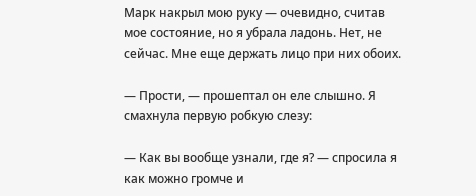Марк накрыл мою руку — очевидно, считав мое состояние, но я убрала ладонь. Нет, не сейчас. Мне еще держать лицо при них обоих.

— Прости, — прошептал он еле слышно. Я смахнула первую робкую слезу:

— Как вы вообще узнали, где я? — спросила я как можно громче и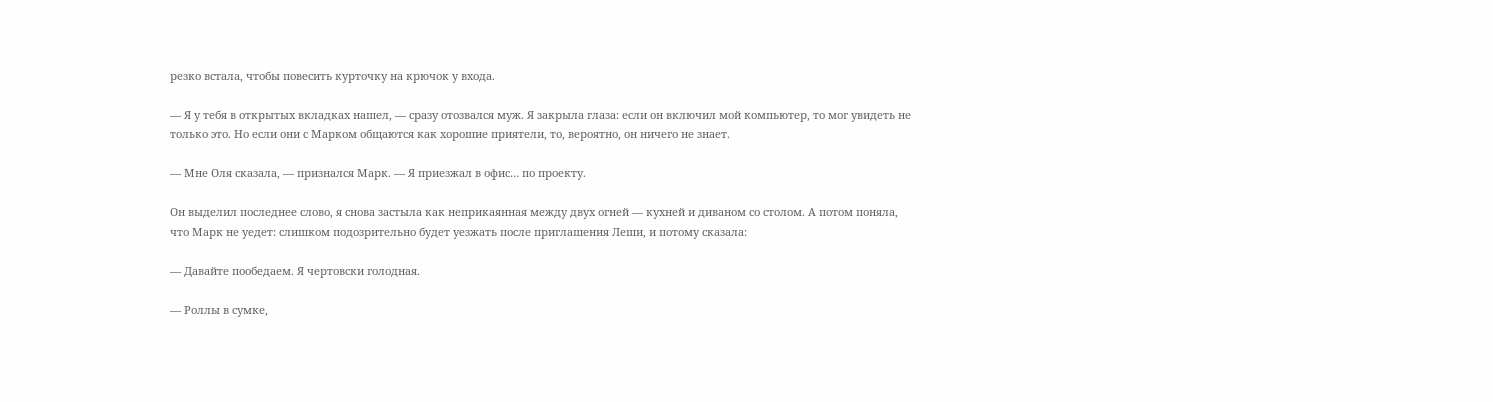резко встала, чтобы повесить курточку на крючок у входа.

— Я у тебя в открытых вкладках нашел, — сразу отозвался муж. Я закрыла глаза: если он включил мой компьютер, то мог увидеть не только это. Но если они с Марком общаются как хорошие приятели, то, вероятно, он ничего не знает.

— Мне Оля сказала, — признался Марк. — Я приезжал в офис… по проекту.

Он выделил последнее слово, я снова застыла как неприкаянная между двух огней — кухней и диваном со столом. А потом поняла, что Марк не уедет: слишком подозрительно будет уезжать после приглашения Леши, и потому сказала:

— Давайте пообедаем. Я чертовски голодная.

— Роллы в сумке,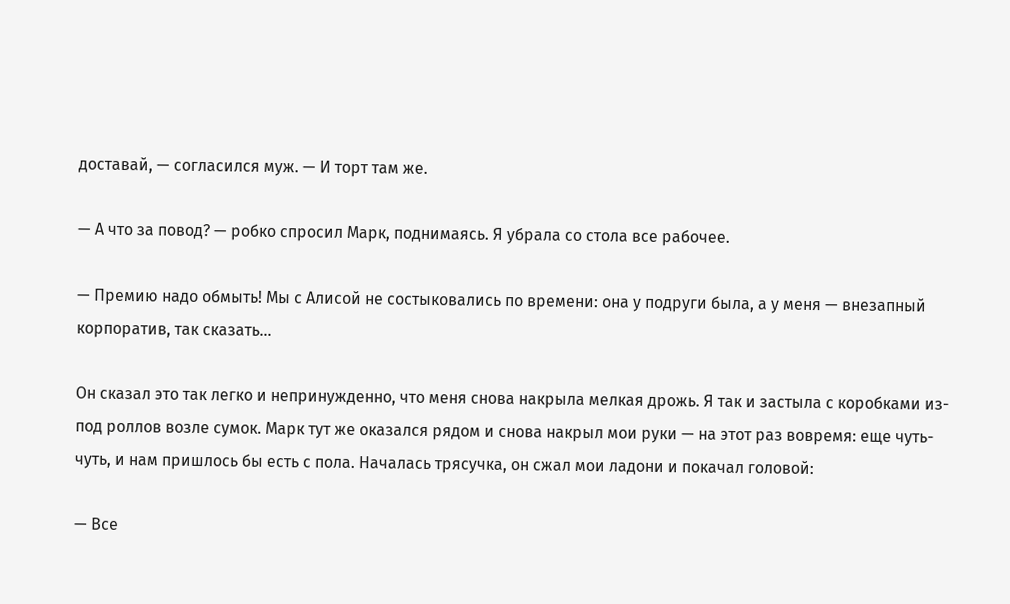доставай, — согласился муж. — И торт там же.

— А что за повод? — робко спросил Марк, поднимаясь. Я убрала со стола все рабочее.

— Премию надо обмыть! Мы с Алисой не состыковались по времени: она у подруги была, а у меня — внезапный корпоратив, так сказать…

Он сказал это так легко и непринужденно, что меня снова накрыла мелкая дрожь. Я так и застыла с коробками из-под роллов возле сумок. Марк тут же оказался рядом и снова накрыл мои руки — на этот раз вовремя: еще чуть-чуть, и нам пришлось бы есть с пола. Началась трясучка, он сжал мои ладони и покачал головой:

— Все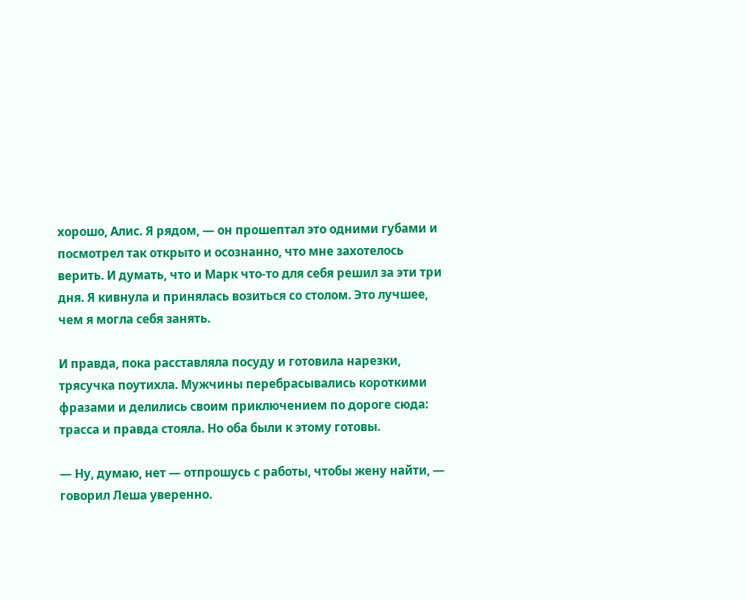хорошо, Алис. Я рядом, — он прошептал это одними губами и посмотрел так открыто и осознанно, что мне захотелось верить. И думать, что и Марк что-то для себя решил за эти три дня. Я кивнула и принялась возиться со столом. Это лучшее, чем я могла себя занять.

И правда, пока расставляла посуду и готовила нарезки, трясучка поутихла. Мужчины перебрасывались короткими фразами и делились своим приключением по дороге сюда: трасса и правда стояла. Но оба были к этому готовы.

— Ну, думаю, нет — отпрошусь с работы, чтобы жену найти, — говорил Леша уверенно.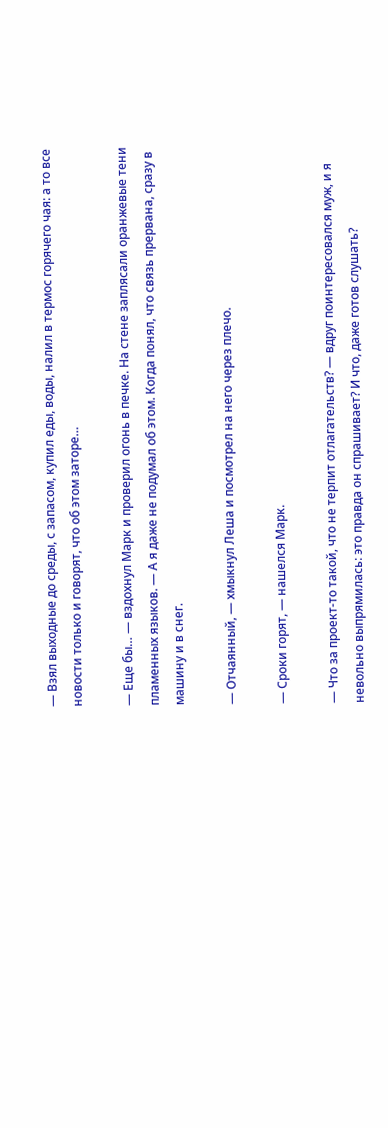— Взял выходные до среды, с запасом, купил еды, воды, налил в термос горячего чая: а то все новости только и говорят, что об этом заторе…

— Еще бы… — вздохнул Марк и проверил огонь в печке. На стене заплясали оранжевые тени пламенных языков. — А я даже не подумал об этом. Когда понял, что связь прервана, сразу в машину и в снег.

— Отчаянный, — хмыкнул Леша и посмотрел на него через плечо.

— Сроки горят, — нашелся Марк.

— Что за проект-то такой, что не терпит отлагательств? — вдруг поинтересовался муж, и я невольно выпрямилась: это правда он спрашивает? И что, даже готов слушать?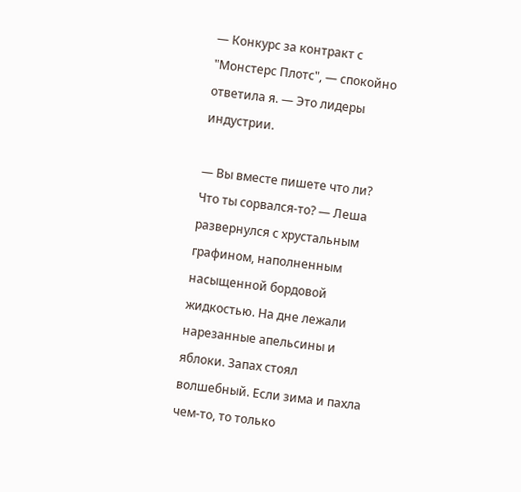— Конкурс за контракт с "Монстерс Плотс", — спокойно ответила я. — Это лидеры индустрии.

— Вы вместе пишете что ли? Что ты сорвался-то? — Леша развернулся с хрустальным графином, наполненным насыщенной бордовой жидкостью. На дне лежали нарезанные апельсины и яблоки. Запах стоял волшебный. Если зима и пахла чем-то, то только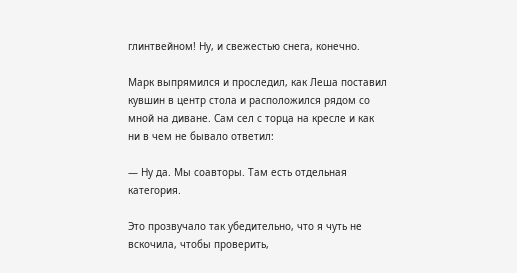глинтвейном! Ну, и свежестью снега, конечно.

Марк выпрямился и проследил, как Леша поставил кувшин в центр стола и расположился рядом со мной на диване. Сам сел с торца на кресле и как ни в чем не бывало ответил:

— Ну да. Мы соавторы. Там есть отдельная категория.

Это прозвучало так убедительно, что я чуть не вскочила, чтобы проверить,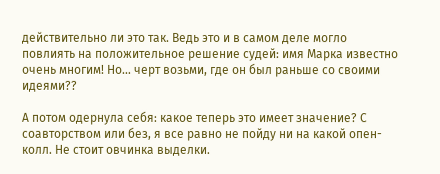действительно ли это так. Ведь это и в самом деле могло повлиять на положительное решение судей: имя Марка известно очень многим! Но… черт возьми, где он был раньше со своими идеями??

А потом одернула себя: какое теперь это имеет значение? С соавторством или без, я все равно не пойду ни на какой опен-колл. Не стоит овчинка выделки.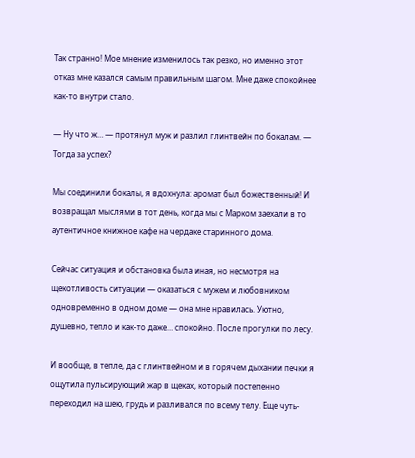Так странно! Мое мнение изменилось так резко, но именно этот отказ мне казался самым правильным шагом. Мне даже спокойнее как-то внутри стало.

— Ну что ж… — протянул муж и разлил глинтвейн по бокалам. — Тогда за успех?

Мы соединили бокалы, я вдохнула: аромат был божественный! И возвращал мыслями в тот день, когда мы с Марком заехали в то аутентичное книжное кафе на чердаке старинного дома.

Сейчас ситуация и обстановка была иная, но несмотря на щекотливость ситуации — оказаться с мужем и любовником одновременно в одном доме — она мне нравилась. Уютно, душевно, тепло и как-то даже… спокойно. После прогулки по лесу.

И вообще, в тепле, да с глинтвейном и в горячем дыхании печки я ощутила пульсирующий жар в щеках, который постепенно переходил на шею, грудь и разливался по всему телу. Еще чуть-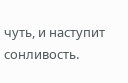чуть, и наступит сонливость.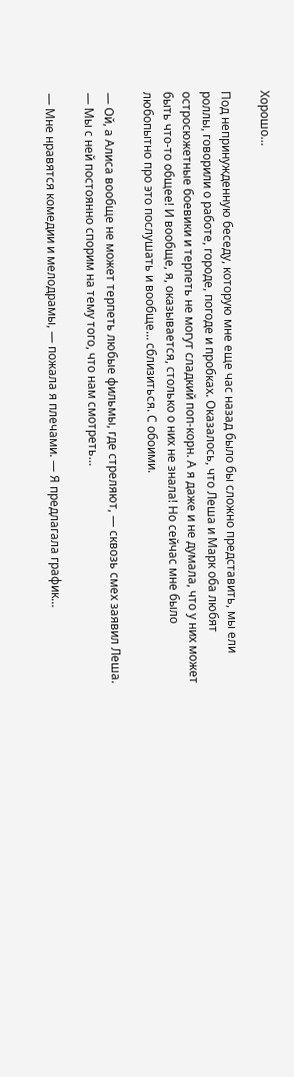Хорошо…

Под непринужденную беседу, которую мне еще час назад было бы сложно представить, мы ели роллы, говорили о работе, городе, погоде и пробках. Оказалось, что Леша и Марк оба любят остросюжетные боевики и терпеть не могут сладкий поп-корн. А я даже и не думала, что у них может быть что-то общее! И вообще, я, оказывается, столько о них не знала! Но сейчас мне было любопытно про это послушать и вообще… сблизиться. С обоими.

— Ой, а Алиса вообще не может терпеть любые фильмы, где стреляют, — сквозь смех заявил Леша. — Мы с ней постоянно спорим на тему того, что нам смотреть…

— Мне нравятся комедии и мелодрамы, — пожала я плечами. — Я предлагала график…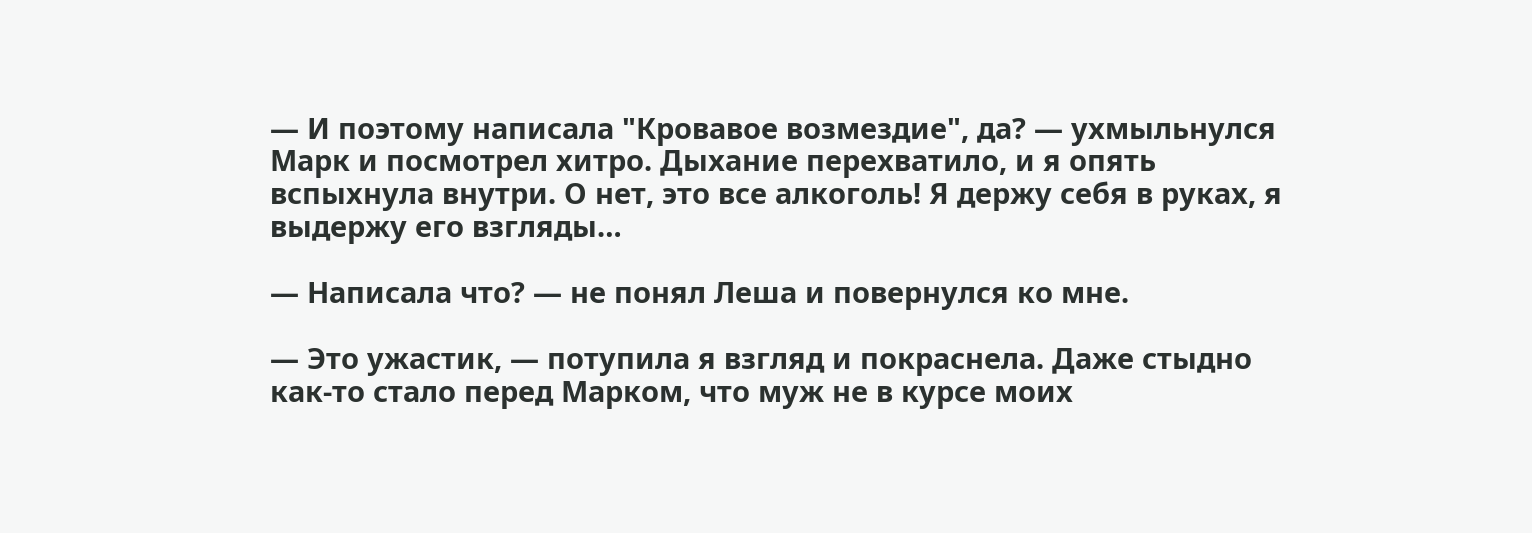— И поэтому написала "Кровавое возмездие", да? — ухмыльнулся Марк и посмотрел хитро. Дыхание перехватило, и я опять вспыхнула внутри. О нет, это все алкоголь! Я держу себя в руках, я выдержу его взгляды…

— Написала что? — не понял Леша и повернулся ко мне.

— Это ужастик, — потупила я взгляд и покраснела. Даже стыдно как-то стало перед Марком, что муж не в курсе моих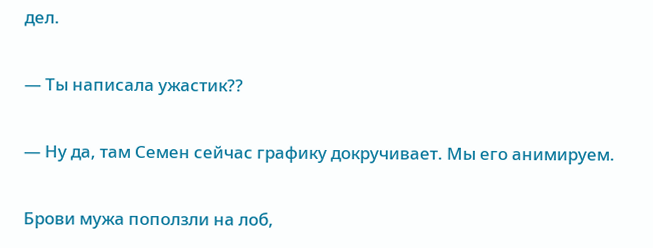дел.

— Ты написала ужастик??

— Ну да, там Семен сейчас графику докручивает. Мы его анимируем.

Брови мужа поползли на лоб,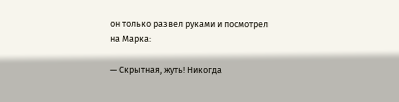он только развел руками и посмотрел на Марка:

— Скрытная, жуть! Никогда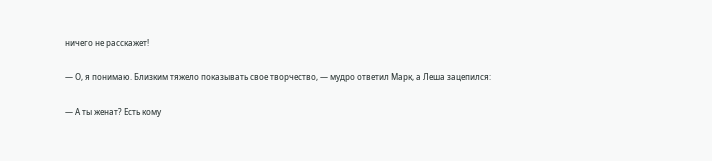ничего не расскажет!

— О, я понимаю. Близким тяжело показывать свое творчество, — мудро ответил Марк, а Леша зацепился:

— А ты женат? Есть кому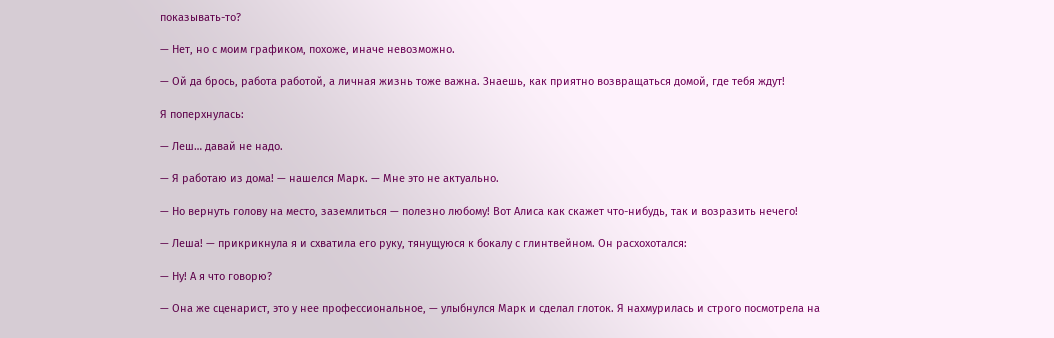показывать-то?

— Нет, но с моим графиком, похоже, иначе невозможно.

— Ой да брось, работа работой, а личная жизнь тоже важна. Знаешь, как приятно возвращаться домой, где тебя ждут!

Я поперхнулась:

— Леш… давай не надо.

— Я работаю из дома! — нашелся Марк. — Мне это не актуально.

— Но вернуть голову на место, заземлиться — полезно любому! Вот Алиса как скажет что-нибудь, так и возразить нечего!

— Леша! — прикрикнула я и схватила его руку, тянущуюся к бокалу с глинтвейном. Он расхохотался:

— Ну! А я что говорю?

— Она же сценарист, это у нее профессиональное, — улыбнулся Марк и сделал глоток. Я нахмурилась и строго посмотрела на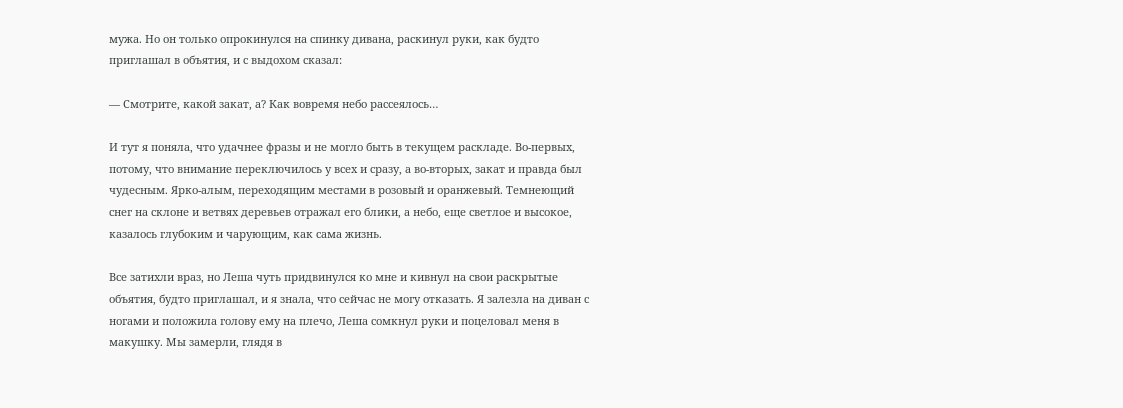мужа. Но он только опрокинулся на спинку дивана, раскинул руки, как будто приглашал в объятия, и с выдохом сказал:

— Смотрите, какой закат, а? Как вовремя небо рассеялось…

И тут я поняла, что удачнее фразы и не могло быть в текущем раскладе. Во-первых, потому, что внимание переключилось у всех и сразу, а во-вторых, закат и правда был чудесным. Ярко-алым, переходящим местами в розовый и оранжевый. Темнеющий снег на склоне и ветвях деревьев отражал его блики, а небо, еще светлое и высокое, казалось глубоким и чарующим, как сама жизнь.

Все затихли враз, но Леша чуть придвинулся ко мне и кивнул на свои раскрытые объятия, будто приглашал, и я знала, что сейчас не могу отказать. Я залезла на диван с ногами и положила голову ему на плечо, Леша сомкнул руки и поцеловал меня в макушку. Мы замерли, глядя в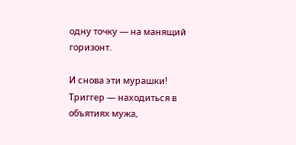одну точку — на манящий горизонт.

И снова эти мурашки! Триггер — находиться в объятиях мужа,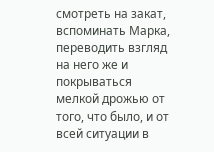смотреть на закат, вспоминать Марка, переводить взгляд на него же и покрываться мелкой дрожью от того, что было, и от всей ситуации в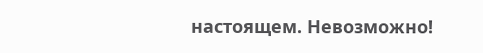настоящем. Невозможно!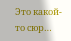Это какой-то сюр…